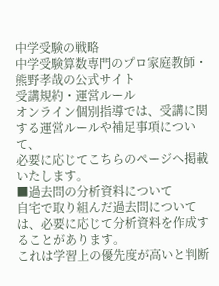中学受験の戦略
中学受験算数専門のプロ家庭教師・熊野孝哉の公式サイト
受講規約・運営ルール
オンライン個別指導では、受講に関する運営ルールや補足事項について、
必要に応じてこちらのページへ掲載いたします。
■過去問の分析資料について
自宅で取り組んだ過去問については、必要に応じて分析資料を作成することがあります。
これは学習上の優先度が高いと判断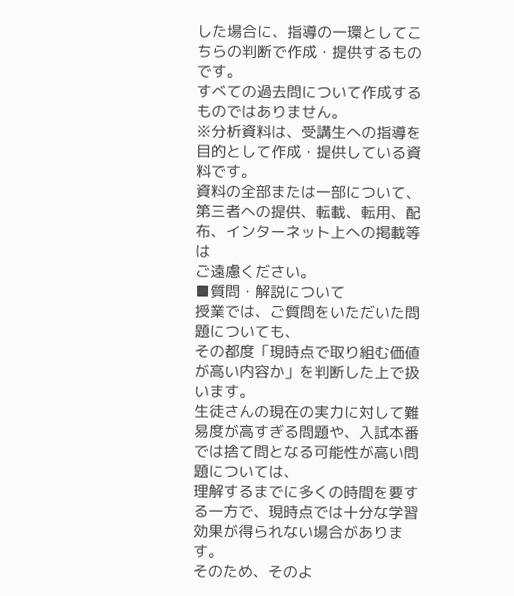した場合に、指導の一環としてこちらの判断で作成・提供するものです。
すべての過去問について作成するものではありません。
※分析資料は、受講生への指導を目的として作成・提供している資料です。
資料の全部または一部について、第三者への提供、転載、転用、配布、インターネット上への掲載等は
ご遠慮ください。
■質問・解説について
授業では、ご質問をいただいた問題についても、
その都度「現時点で取り組む価値が高い内容か」を判断した上で扱います。
生徒さんの現在の実力に対して難易度が高すぎる問題や、入試本番では捨て問となる可能性が高い問題については、
理解するまでに多くの時間を要する一方で、現時点では十分な学習効果が得られない場合があります。
そのため、そのよ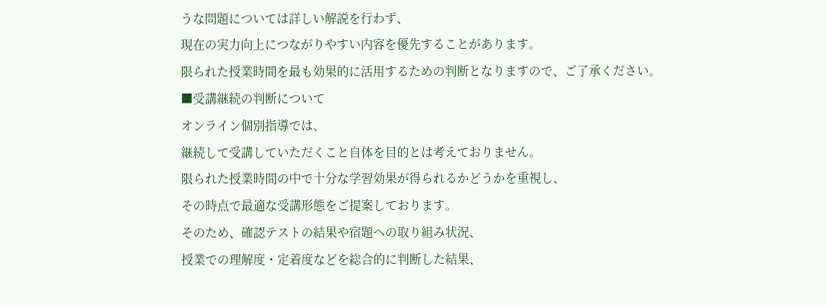うな問題については詳しい解説を行わず、
現在の実力向上につながりやすい内容を優先することがあります。
限られた授業時間を最も効果的に活用するための判断となりますので、ご了承ください。
■受講継続の判断について
オンライン個別指導では、
継続して受講していただくこと自体を目的とは考えておりません。
限られた授業時間の中で十分な学習効果が得られるかどうかを重視し、
その時点で最適な受講形態をご提案しております。
そのため、確認テストの結果や宿題への取り組み状況、
授業での理解度・定着度などを総合的に判断した結果、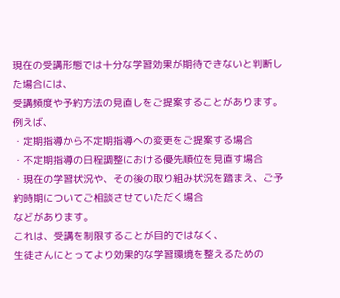現在の受講形態では十分な学習効果が期待できないと判断した場合には、
受講頻度や予約方法の見直しをご提案することがあります。
例えば、
・定期指導から不定期指導への変更をご提案する場合
・不定期指導の日程調整における優先順位を見直す場合
・現在の学習状況や、その後の取り組み状況を踏まえ、ご予約時期についてご相談させていただく場合
などがあります。
これは、受講を制限することが目的ではなく、
生徒さんにとってより効果的な学習環境を整えるための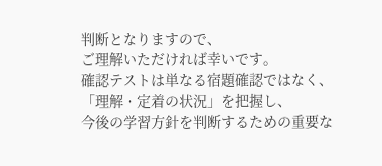判断となりますので、
ご理解いただければ幸いです。
確認テストは単なる宿題確認ではなく、「理解・定着の状況」を把握し、
今後の学習方針を判断するための重要な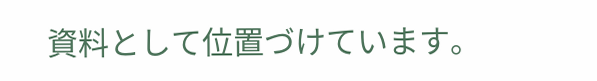資料として位置づけています。